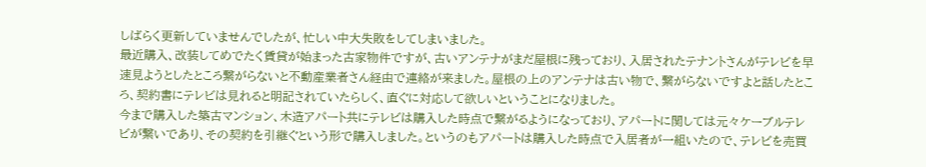しばらく更新していませんでしたが、忙しい中大失敗をしてしまいました。
最近購入、改装してめでたく賃貸が始まった古家物件ですが、古いアンテナがまだ屋根に残っており、入居されたテナントさんがテレビを早速見ようとしたところ繋がらないと不動産業者さん経由で連絡が来ました。屋根の上のアンテナは古い物で、繋がらないですよと話したところ、契約書にテレビは見れると明記されていたらしく、直ぐに対応して欲しいということになりました。
今まで購入した築古マンション、木造アパート共にテレビは購入した時点で繋がるようになっており、アパートに関しては元々ケーブルテレビが繋いであり、その契約を引継ぐという形で購入しました。というのもアパートは購入した時点で入居者が一組いたので、テレビを売買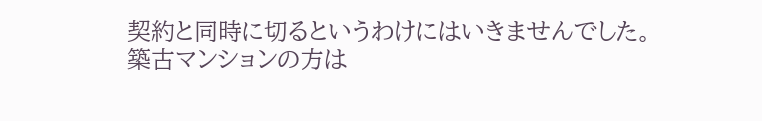契約と同時に切るというわけにはいきませんでした。
築古マンションの方は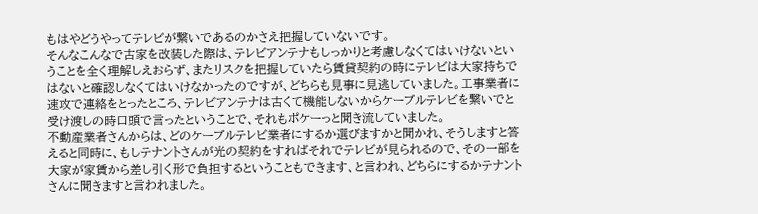もはやどうやってテレビが繋いであるのかさえ把握していないです。
そんなこんなで古家を改装した際は、テレビアンテナもしっかりと考慮しなくてはいけないということを全く理解しえおらず、またリスクを把握していたら賃貸契約の時にテレビは大家持ちではないと確認しなくてはいけなかったのですが、どちらも見事に見逃していました。工事業者に速攻で連絡をとったところ、テレビアンテナは古くて機能しないからケーブルテレビを繋いでと受け渡しの時口頭で言ったということで、それもポケーっと聞き流していました。
不動産業者さんからは、どのケーブルテレビ業者にするか選びますかと聞かれ、そうしますと答えると同時に、もしテナントさんが光の契約をすればそれでテレビが見られるので、その一部を大家が家賃から差し引く形で負担するということもできます、と言われ、どちらにするかテナントさんに聞きますと言われました。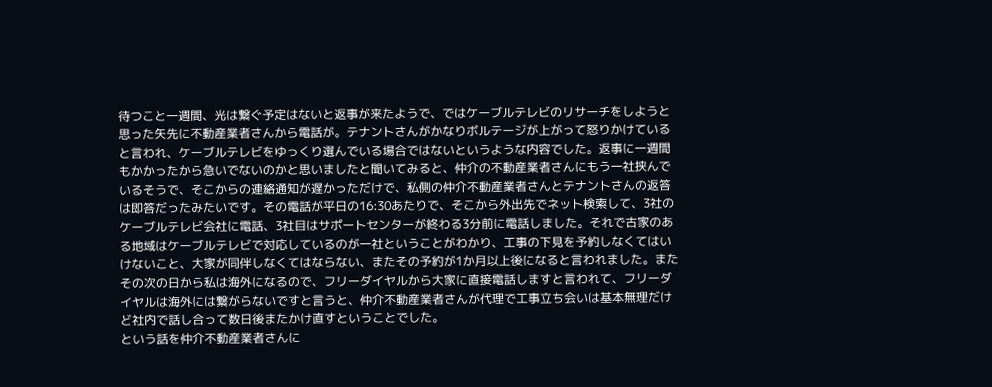待つこと一週間、光は繋ぐ予定はないと返事が来たようで、ではケーブルテレビのリサーチをしようと思った矢先に不動産業者さんから電話が。テナントさんがかなりボルテージが上がって怒りかけていると言われ、ケーブルテレビをゆっくり選んでいる場合ではないというような内容でした。返事に一週間もかかったから急いでないのかと思いましたと聞いてみると、仲介の不動産業者さんにもう一社挟んでいるそうで、そこからの連絡通知が遅かっただけで、私側の仲介不動産業者さんとテナントさんの返答は即答だったみたいです。その電話が平日の16:30あたりで、そこから外出先でネット検索して、3社のケーブルテレビ会社に電話、3社目はサポートセンターが終わる3分前に電話しました。それで古家のある地域はケーブルテレビで対応しているのが一社ということがわかり、工事の下見を予約しなくてはいけないこと、大家が同伴しなくてはならない、またその予約が1か月以上後になると言われました。またその次の日から私は海外になるので、フリーダイヤルから大家に直接電話しますと言われて、フリーダイヤルは海外には繋がらないですと言うと、仲介不動産業者さんが代理で工事立ち会いは基本無理だけど社内で話し合って数日後またかけ直すということでした。
という話を仲介不動産業者さんに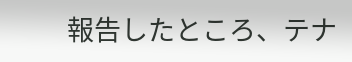報告したところ、テナ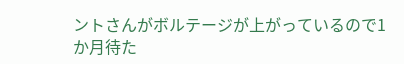ントさんがボルテージが上がっているので1か月待た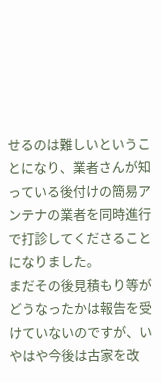せるのは難しいということになり、業者さんが知っている後付けの簡易アンテナの業者を同時進行で打診してくださることになりました。
まだその後見積もり等がどうなったかは報告を受けていないのですが、いやはや今後は古家を改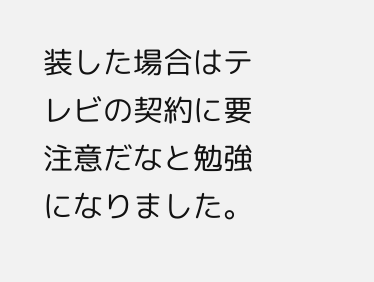装した場合はテレビの契約に要注意だなと勉強になりました。